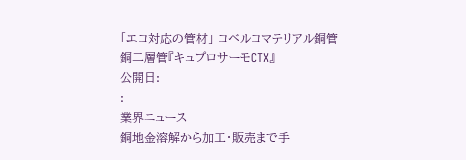「エコ対応の管材」 コベルコマテリアル銅管 銅二層管『キュプロサーモCTX』
公開日:
:
業界ニュース
銅地金溶解から加工・販売まで手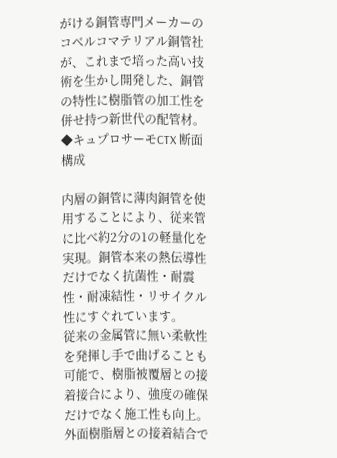がける銅管専門メーカーのコベルコマテリアル銅管社が、これまで培った高い技術を生かし開発した、銅管の特性に樹脂管の加工性を併せ持つ新世代の配管材。
◆キュプロサーモCTX 断面構成

内層の銅管に薄肉銅管を使用することにより、従来管に比べ約2分の1の軽量化を実現。銅管本来の熱伝導性だけでなく抗菌性・耐震性・耐凍結性・リサイクル性にすぐれています。
従来の金属管に無い柔軟性を発揮し手で曲げることも可能で、樹脂被覆層との接着接合により、強度の確保だけでなく施工性も向上。
外面樹脂層との接着結合で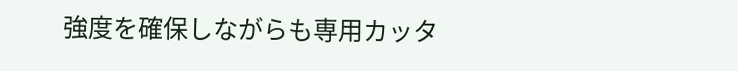強度を確保しながらも専用カッタ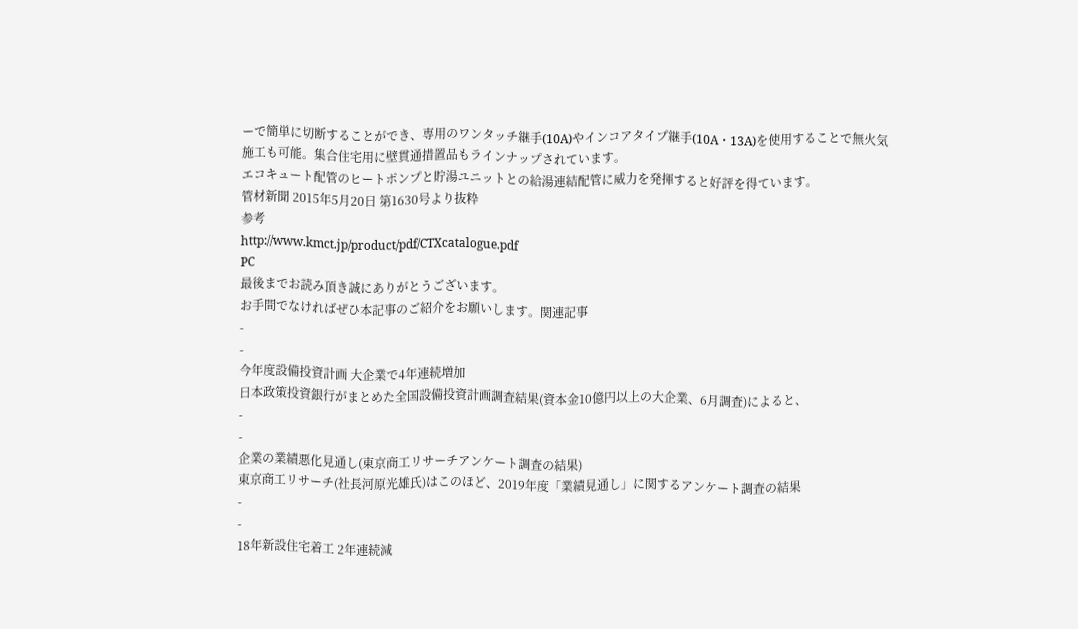ーで簡単に切断することができ、専用のワンタッチ継手(10A)やインコアタイプ継手(10A・13A)を使用することで無火気施工も可能。集合住宅用に壁貫通措置品もラインナップされています。
エコキュート配管のヒートポンプと貯湯ユニットとの給湯連結配管に威力を発揮すると好評を得ています。
管材新聞 2015年5月20日 第1630号より抜粋
参考
http://www.kmct.jp/product/pdf/CTXcatalogue.pdf
PC
最後までお読み頂き誠にありがとうございます。
お手間でなければぜひ本記事のご紹介をお願いします。関連記事
-
-
今年度設備投資計画 大企業で4年連続増加
日本政策投資銀行がまとめた全国設備投資計画調査結果(資本金10億円以上の大企業、6月調査)によると、
-
-
企業の業績悪化見通し(東京商工リサーチアンケート調査の結果)
東京商工リサーチ(社長河原光雄氏)はこのほど、2019年度「業績見通し」に関するアンケート調査の結果
-
-
18年新設住宅着工 2年連続減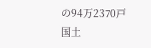の94万2370戸
国土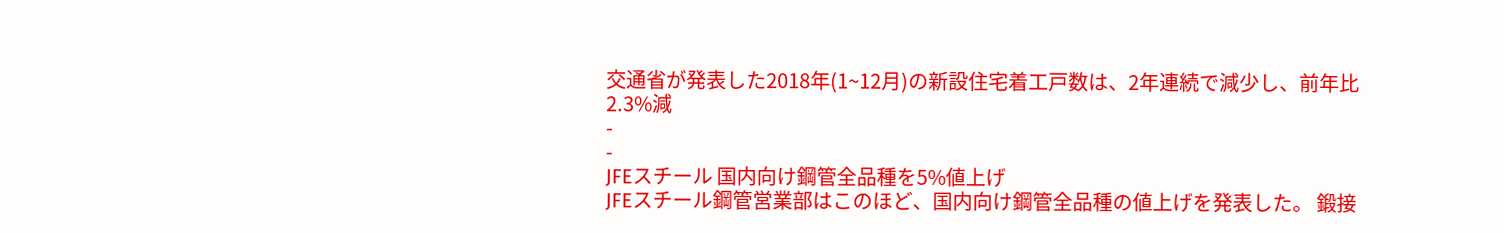交通省が発表した2018年(1~12月)の新設住宅着工戸数は、2年連続で減少し、前年比2.3%減
-
-
JFEスチール 国内向け鋼管全品種を5%値上げ
JFEスチール鋼管営業部はこのほど、国内向け鋼管全品種の値上げを発表した。 鍛接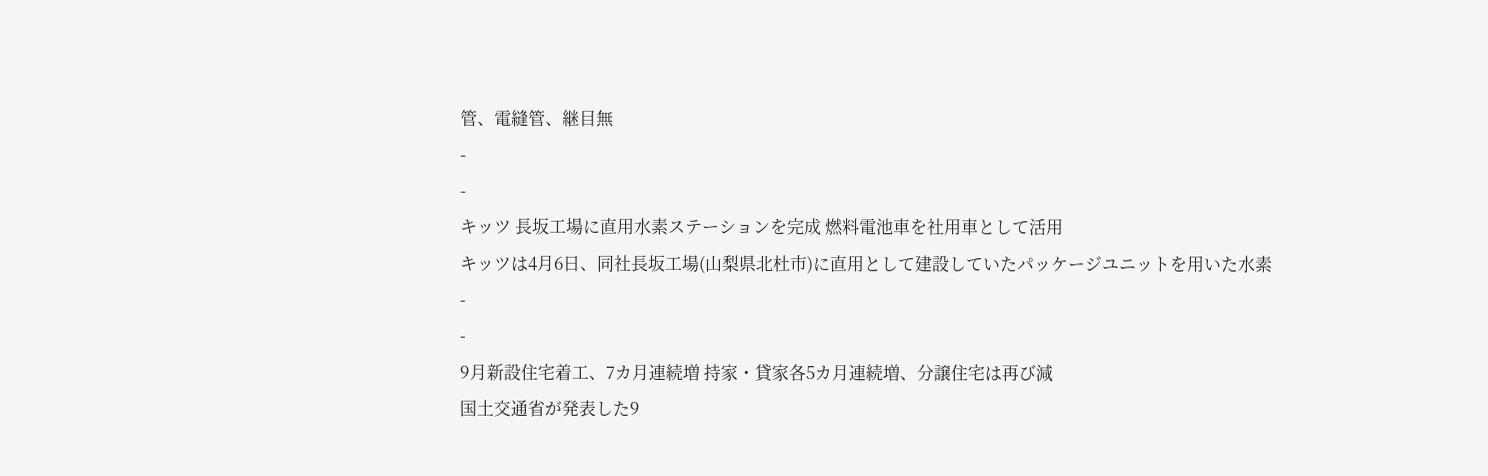管、電縫管、継目無
-
-
キッツ 長坂工場に直用水素ステーションを完成 燃料電池車を社用車として活用
キッツは4月6日、同社長坂工場(山梨県北杜市)に直用として建設していたパッケージユニットを用いた水素
-
-
9月新設住宅着工、7カ月連続増 持家・貸家各5カ月連続増、分譲住宅は再び減
国土交通省が発表した9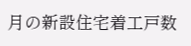月の新設住宅着工戸数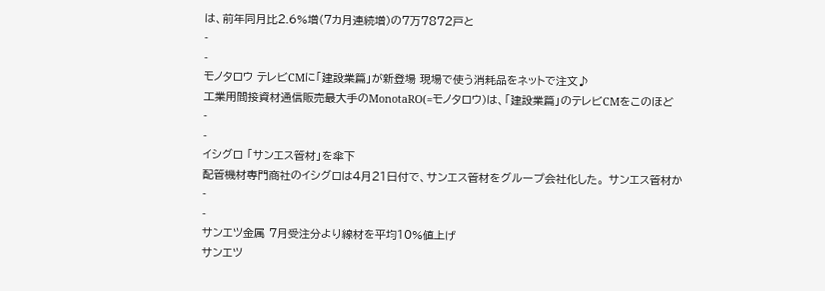は、前年同月比2.6%増(7カ月連続増)の7万7872戸と
-
-
モノタロウ テレビCMに「建設業篇」が新登場 現場で使う消耗品をネットで注文♪
工業用間接資材通信販売最大手のMonotaRO(=モノタロウ)は、「建設業篇」のテレビCMをこのほど
-
-
イシグロ 「サンエス管材」を傘下
配管機材専門商社のイシグロは4月21日付で、サンエス管材をグループ会社化した。 サンエス管材か
-
-
サンエツ金属 7月受注分より線材を平均10%値上げ
サンエツ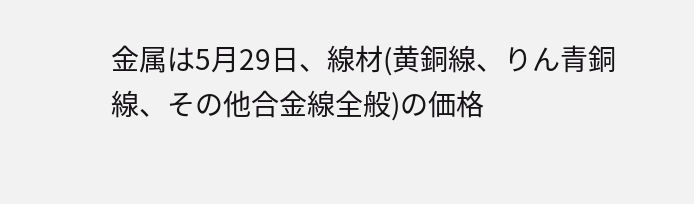金属は5月29日、線材(黄銅線、りん青銅線、その他合金線全般)の価格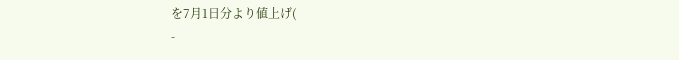を7月1日分より値上げ(
-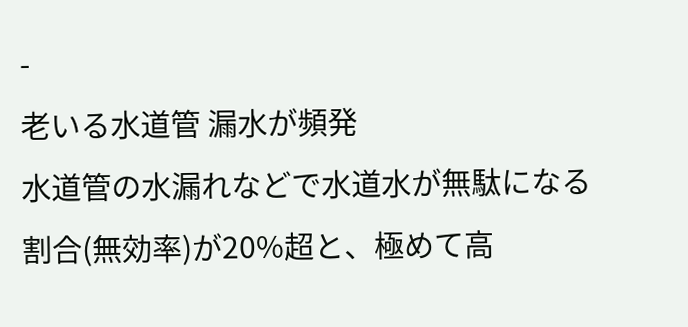-
老いる水道管 漏水が頻発
水道管の水漏れなどで水道水が無駄になる割合(無効率)が20%超と、極めて高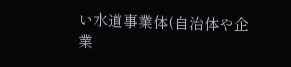い水道事業体(自治体や企業